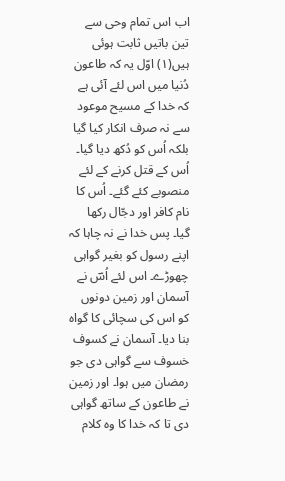اب اس تمام وحی سے تین باتیں ثابت ہوئی ہیں(۱) اوّل یہ کہ طاعون دُنیا میں اس لئے آئی ہے کہ خدا کے مسیح موعود سے نہ صرف انکار کیا گیا بلکہ اُس کو دُکھ دیا گیا۔ اُس کے قتل کرنے کے لئے منصوبے کئے گئے۔ اُس کا نام کافر اور دجّال رکھا گیا۔ پس خدا نے نہ چاہا کہ اپنے رسول کو بغیر گواہی چھوڑے۔ اس لئے اُسؔ نے آسمان اور زمین دونوں کو اس کی سچائی کا گواہ بنا دیا۔ آسمان نے کسوف خسوف سے گواہی دی جو رمضان میں ہوا۔ اور زمین نے طاعون کے ساتھ گواہی دی تا کہ خدا کا وہ کلام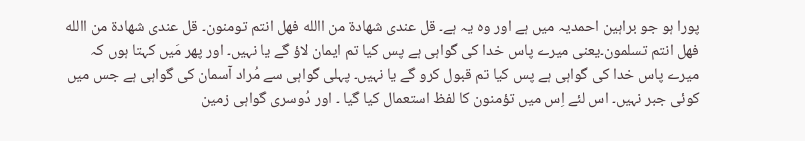پورا ہو جو براہین احمدیہ میں ہے اور وہ یہ ہے۔ قل عندی شھادۃ من االله فھل انتم تومنون۔ قل عندی شھادۃ من االله فھل انتم تسلمون۔یعنی میرے پاس خدا کی گواہی ہے پس کیا تم ایمان لاؤ گے یا نہیں۔ اور پھر مَیں کہتا ہوں کہ میرے پاس خدا کی گواہی ہے پس کیا تم قبول کرو گے یا نہیں۔ پہلی گواہی سے مُراد آسمان کی گواہی ہے جس میں کوئی جبر نہیں۔ اس لئے اِس میں تؤمنون کا لفظ استعمال کیا گیا ۔ اور دُوسری گواہی زمین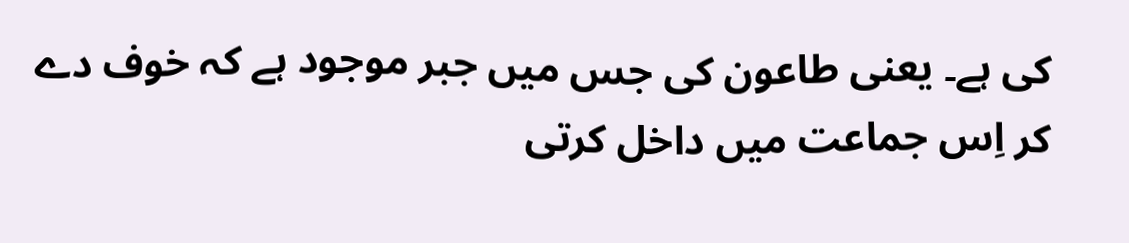کی ہے۔ یعنی طاعون کی جس میں جبر موجود ہے کہ خوف دے کر اِس جماعت میں داخل کرتی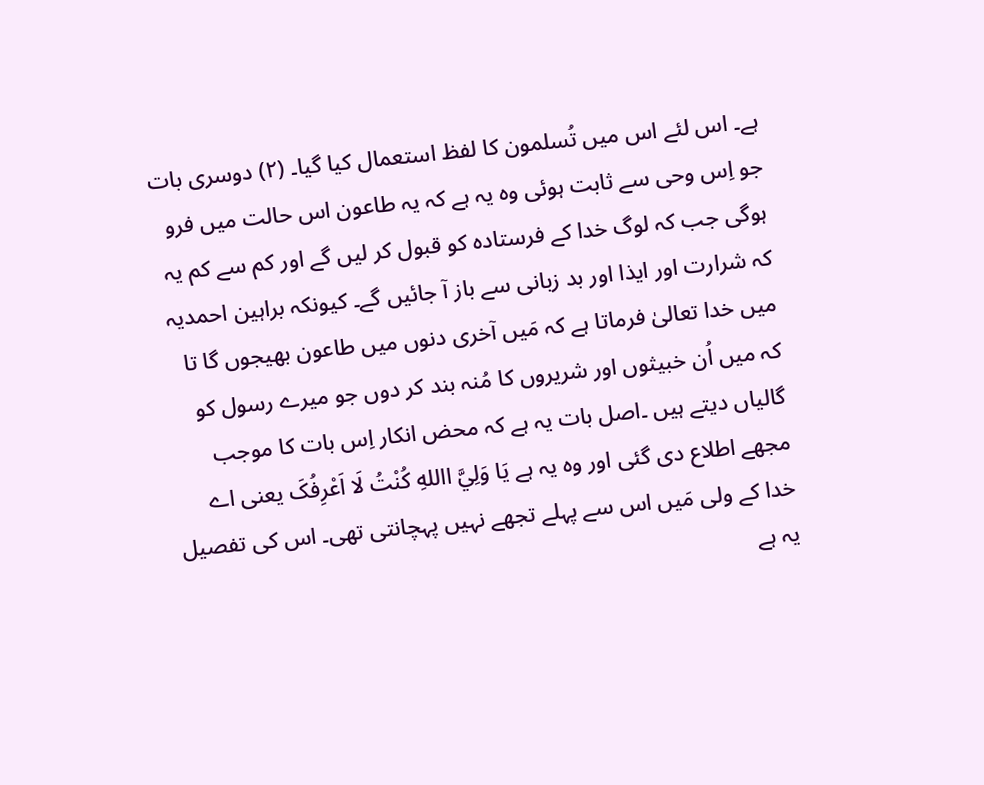ہے۔ اس لئے اس میں تُسلمون کا لفظ استعمال کیا گیا۔ (۲) دوسری بات جو اِس وحی سے ثابت ہوئی وہ یہ ہے کہ یہ طاعون اس حالت میں فرو ہوگی جب کہ لوگ خدا کے فرستادہ کو قبول کر لیں گے اور کم سے کم یہ کہ شرارت اور ایذا اور بد زبانی سے باز آ جائیں گے۔ کیونکہ براہین احمدیہ میں خدا تعالیٰ فرماتا ہے کہ مَیں آخری دنوں میں طاعون بھیجوں گا تا کہ میں اُن خبیثوں اور شریروں کا مُنہ بند کر دوں جو میرے رسول کو گالیاں دیتے ہیں ۔اصل بات یہ ہے کہ محض انکار اِس بات کا موجب مجھے اطلاع دی گئی اور وہ یہ ہے یَا وَلِيَّ االلهِ کُنْتُ لَا اَعْرِفُکَ یعنی اے خدا کے ولی مَیں اس سے پہلے تجھے نہیں پہچانتی تھی۔ اس کی تفصیل یہ ہے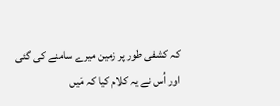کہ کشفی طور پر زمین میرے سامنے کی گئی اور اُس نے یہ کلام کیا کہ مَیں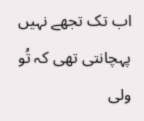اب تک تجھے نہیں پہچانتی تھی کہ تُو ولی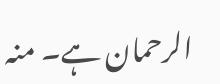الرحمان ہے۔ منہ